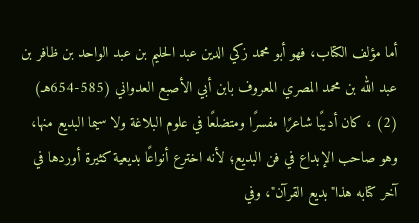أما مؤلف الكتاب، فهو أبو محمد زكي الدين عبد الحليم بن عبد الواحد بن ظافر بن عبد الله بن محمد المصري المعروف بابن أبي الأصبع العدواني (585-654هـ) (2) ، كان أديبًا شاعرًا مفسرًا ومتضلعًا في علوم البلاغة ولا سيما البديع منها، وهو صاحب الإبداع في فن البديع؛ لأنه اخترع أنواعًا بديعية كثيرة أوردها في آخر كتابه هذا"بديع القرآن"، وفي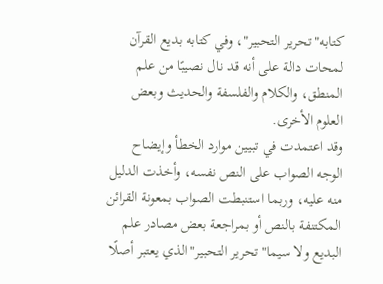كتابه"تحرير التحبير"، وفي كتابه بديع القرآن لمحات دالة على أنه قد نال نصيبًا من علم المنطق، والكلام والفلسفة والحديث وبعض العلوم الأخرى.
وقد اعتمدت في تبيين موارد الخطأ وإيضاح الوجه الصواب على النص نفسه، وأخذت الدليل منه عليه، وربما استنبطت الصواب بمعونة القرائن المكتنفة بالنص أو بمراجعة بعض مصادر علم البديع ولا سيما"تحرير التحبير"الذي يعتبر أصلًا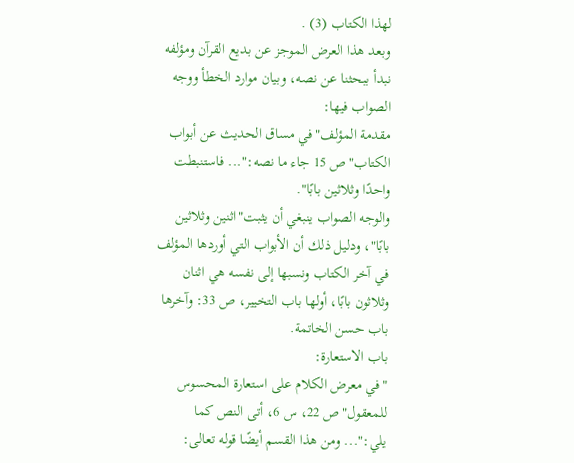لهذا الكتاب (3) .
وبعد هذا العرض الموجز عن بديع القرآن ومؤلفه نبدأ ببحثنا عن نصه، وبيان موارد الخطأ ووجه الصواب فيها:
مقدمة المؤلف"في مساق الحديث عن أبواب الكتاب"ص 15 جاء ما نصه:"... فاستنبطت واحدًا وثلاثين بابًا".
والوجه الصواب ينبغي أن يثبت"اثنين وثلاثين بابًا"، ودليل ذلك أن الأبواب التي أوردها المؤلف في آخر الكتاب ونسبها إلى نفسه هي اثنان وثلاثون بابًا، أولها باب التخيير، ص 33: وآخرها باب حسن الخاتمة.
باب الاستعارة:
"في معرض الكلام على استعارة المحسوس للمعقول"ص 22، س 6، أتى النص كما يلي:"... ومن هذا القسم أيضًا قوله تعالى: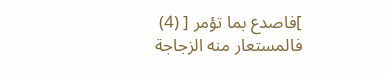]فاصدع بما تؤمر [ (4) فالمستعار منه الزجاجة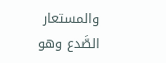والمستعار الصَّدع وهو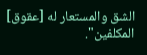الشق والمستعار له [عقوق] المكلفين".